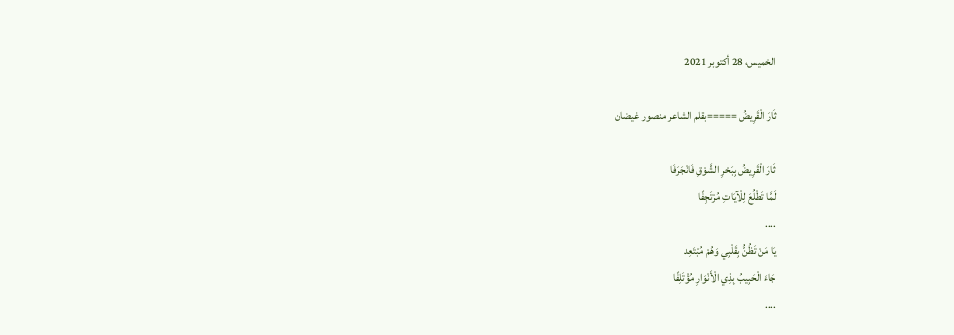الخميس، 28 أكتوبر 2021

ثَارَ الْقَرِيضُ =====بقلم الشاعر منصور غيضان

ثَارَ الْقَرِيضُ بِبَحْرِ الشَّوْقِ فَانْجَرَفَا
لَمَّا تَطْلُعَ لِلْآيَاتِ مُرْتَجِفًا
....
يَا مَنْ تَظُنُّ بِقَلْبِي وَهُمْ مُبْتَعِد
جَاءَ الْحَبِيبُ بِذِي الْأَنْوَارِ مُؤْتَلِفًا
....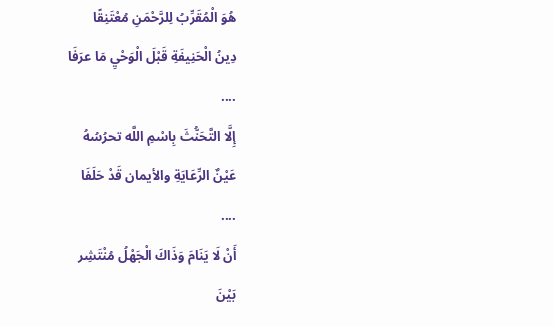هُوَ الْمُقَرِّبُ لِلرَّحْمَنِ مُعْتَنِقًا
دِينُ الْحَنِيفَةِ قَبْلَ الْوَحْيِ مَا عرَفَا
....
إِلَّا التَّحَنُّثَ بِاسْمِ اللَّه تحرُسُهُ
عَيْنٌ الرِّعَايَةِ والأيمان قَدْ حَلَفَا
....
أَنْ لَا يَنَامَ وَذَاكَ الْجَهْلُ مُنْتَشِر
بَيْنَ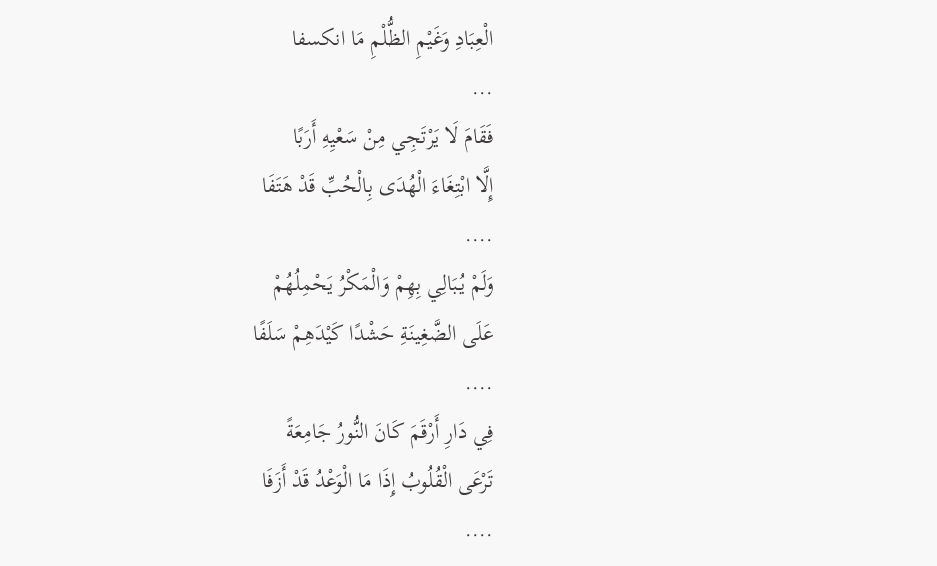الْعِبَادِ وَغَيْمِ الظُّلْمِ مَا انكسفا
...
فَقَامَ لَا يَرْتَجِي مِنْ سَعْيِهِ أَرَبًا
إِلَّا ابْتِغَاءَ الْهُدَى بِالْحُبِّ قَدْ هَتَفَا
....
وَلَمْ يُبَالِي بِهِمْ وَالْمَكْرُ يَحْمِلُهُمْ
عَلَى الضَّغِينَةِ حَشْدًا كَيْدَهِمْ سَلَفًا
....
فِي دَارِ أَرْقَمَ كَانَ النُّورُ جَامِعَةً
تَرْعَى الْقُلُوبُ إِذَا مَا الْوَعْدُ قَدْ أَزَفَا
....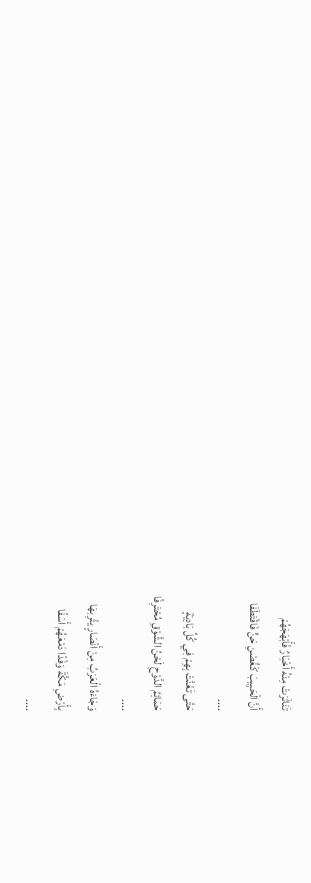تَنَاثَرَتْ مِنْهُ أَخْبَارٌ فَأَبْهَجَهُمْ
أَنَّ الْحَبِيبَ كَغُصْنِ حَنٍّ فَاقْتَطَفَا
....
حَتَّى تَغَنَّتْ بِهِمْ فِي كُلِّ بَادِيَةٍ
حَمَائِمُ الدَّوْحِ لَحْنُ الشَّوْقِ مُحْتَرِفًا
....
وَجَاءَهُ الْعَرَبُ مِنْ أَنْصَارٍ يثْرِبهَا
بِأَرْضِ مَكَّةَ وَفْدًا دَمْعَهُمْ أَسَفًا
....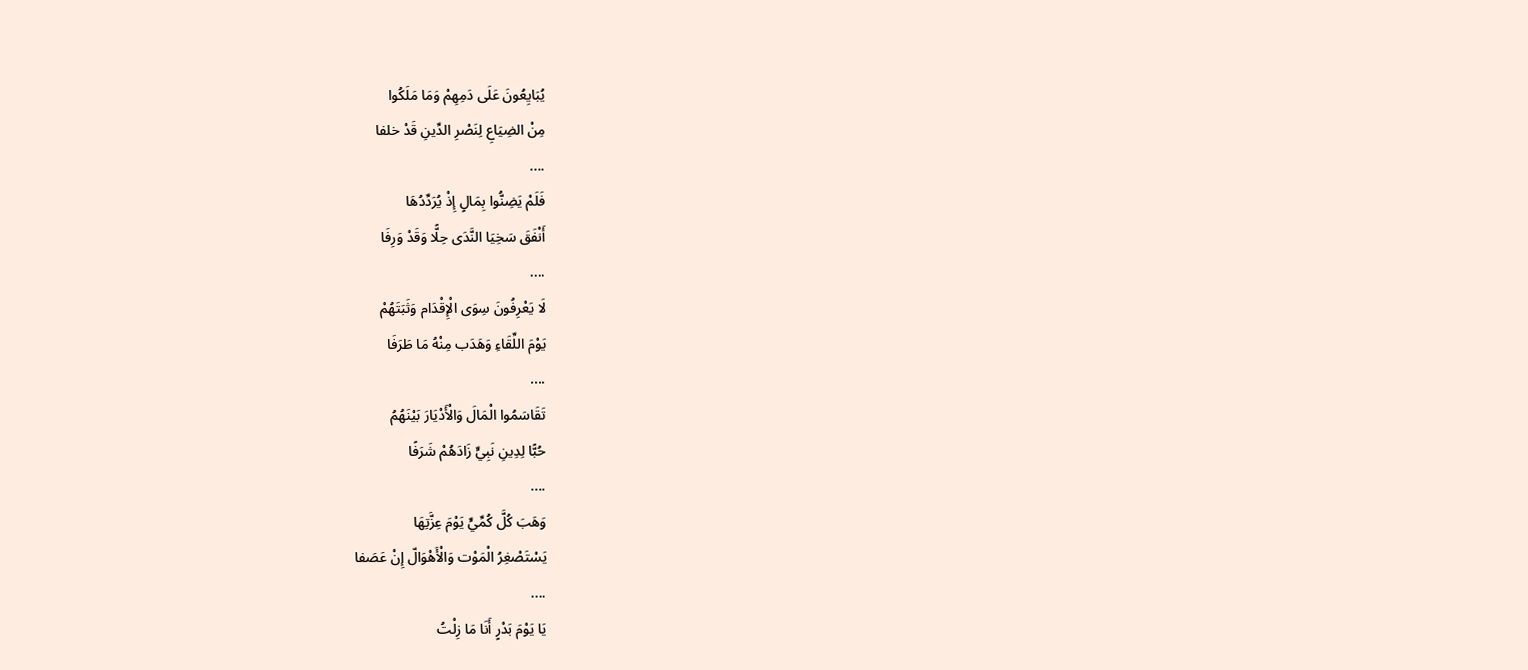يُبَايِعُونَ عَلَى دَمِهِمْ وَمَا مَلَكُوا
مِنْ الضِيَاعِ لِنَصْرِ الدِّينِ قَدْ خلفا
....
فَلَمْ يَضِنُّوا بِمَالٍ إِذْ يُرَدِّدُهَا
أَنْفَقَ سَخِيَا النَّدَى حِلًّا وَقَدْ وَرِفَا
....
لَا يَعْرِفُونَ سِوَى الْإِقْدَام وَثَبَتَهُمْ
يَوْمَ اللِّقَاءِ وَهَدَب مِنْهُ مَا طَرَفَا
....
تَقَاسَمُوا الْمَالَ وَالْأَدْيَارَ بَيْنَهُمُ
حُبًّا لِدِينِ نَبِيٍّ زَادَهُمْ شَرَفًا
....
وَهَبَ كُلَّ كُمِّيٍّ يَوْمَ عِزَّتِهَا
يَسْتَصْغِرُ الْمَوْت وَالْأَهْوَالّ إِنْ عَصَفا
....
يَا يَوْمَ بَدْرٍ أَنَا مَا زِلْتُ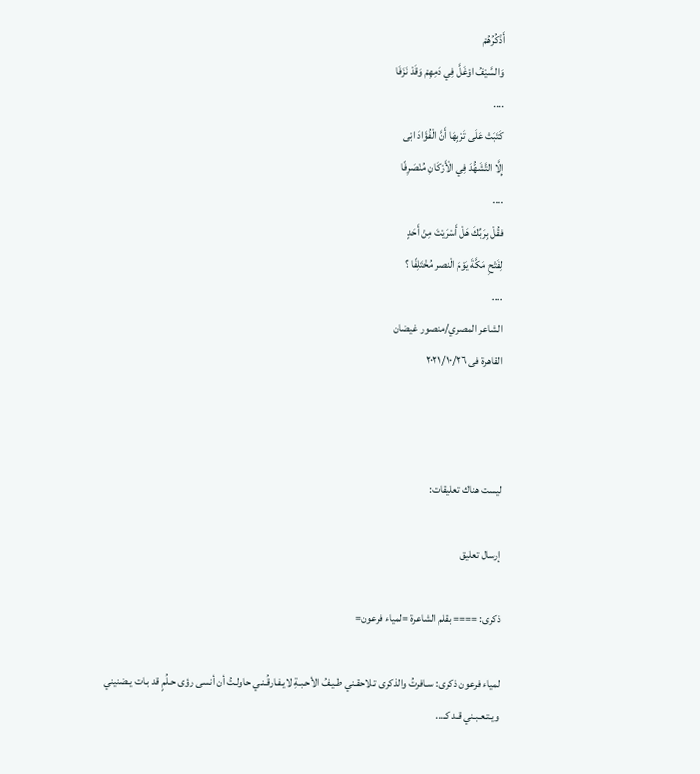أَذْكُرُهُمْ
وَالسَّيْفُ اوْغَلَّ فِي دَمِهِمْ وَقَدْ نَزَفَا
....
كَتَبَتْ عَلَى تَرْبِهَا أَنَّ الْفُؤَادَ ابْى
إِلَّا التَّشَهُّدَ فِي الْأَرْكَانِ مُنْصَرِفًا
....
فقُلْ بِرَبِّكَ هَلْ أَسْرَيْتَ مِنْ أَحَدٍ
لِفَتْحِ مَكَّةَ يَوْمَ الْنصر مُخْتَلِفًا ؟
....
الشاعر المصري/منصور غيضان
القاهرة فى ٢٠٢١/١٠/٢٦



ليست هناك تعليقات:

إرسال تعليق

ذكرى: ==== بقلم الشاعرة =لمياء فرعون=

لمياء فرعون ذكرى: سـافرتُ والذكرى تـلاحقـني طـيـفُ الأحـبـةِ لايـفـارقُـنـي حاولـتُ أن أنسى رؤى حـلُمٍ قد بـات يـضنيني ويـتـعـبـني قـد كـ...